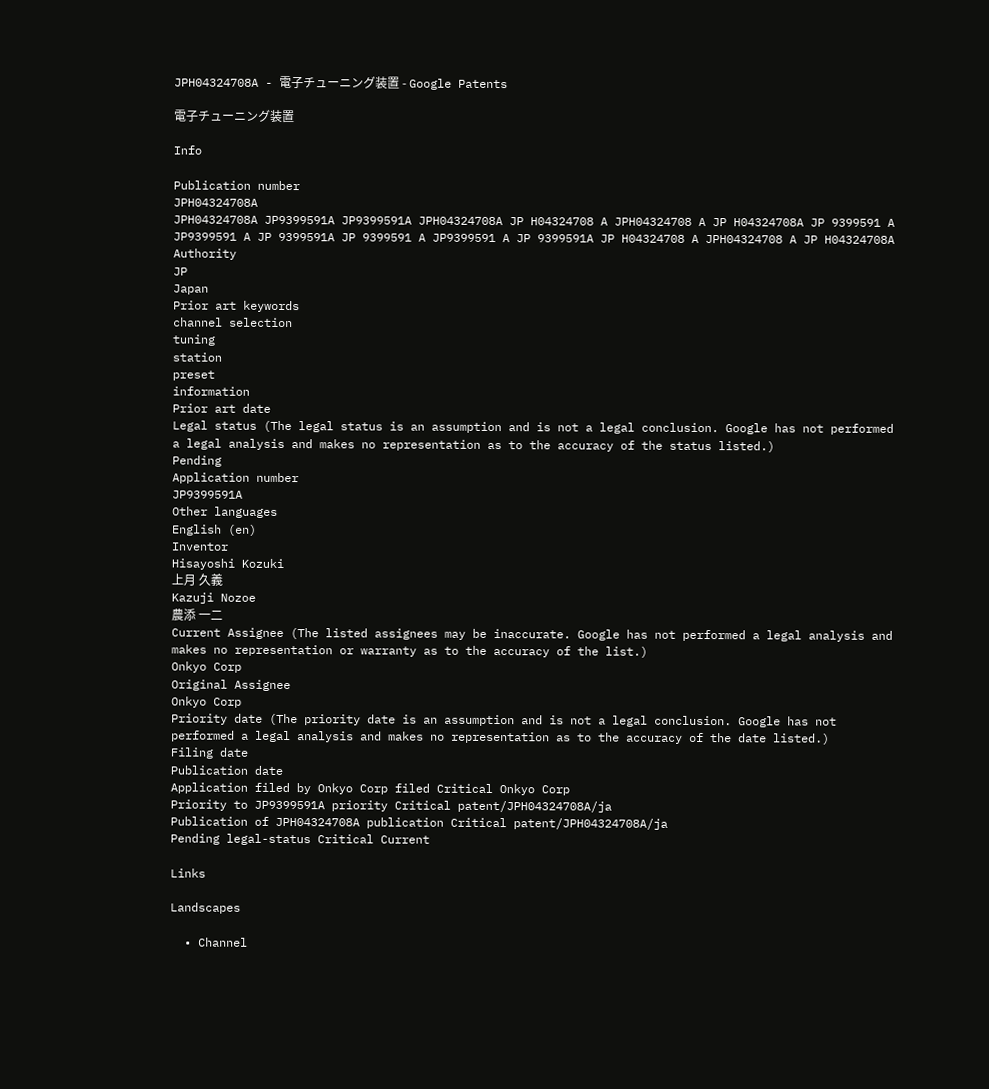JPH04324708A - 電子チューニング装置 - Google Patents

電子チューニング装置

Info

Publication number
JPH04324708A
JPH04324708A JP9399591A JP9399591A JPH04324708A JP H04324708 A JPH04324708 A JP H04324708A JP 9399591 A JP9399591 A JP 9399591A JP 9399591 A JP9399591 A JP 9399591A JP H04324708 A JPH04324708 A JP H04324708A
Authority
JP
Japan
Prior art keywords
channel selection
tuning
station
preset
information
Prior art date
Legal status (The legal status is an assumption and is not a legal conclusion. Google has not performed a legal analysis and makes no representation as to the accuracy of the status listed.)
Pending
Application number
JP9399591A
Other languages
English (en)
Inventor
Hisayoshi Kozuki
上月 久義
Kazuji Nozoe
農添 一二
Current Assignee (The listed assignees may be inaccurate. Google has not performed a legal analysis and makes no representation or warranty as to the accuracy of the list.)
Onkyo Corp
Original Assignee
Onkyo Corp
Priority date (The priority date is an assumption and is not a legal conclusion. Google has not performed a legal analysis and makes no representation as to the accuracy of the date listed.)
Filing date
Publication date
Application filed by Onkyo Corp filed Critical Onkyo Corp
Priority to JP9399591A priority Critical patent/JPH04324708A/ja
Publication of JPH04324708A publication Critical patent/JPH04324708A/ja
Pending legal-status Critical Current

Links

Landscapes

  • Channel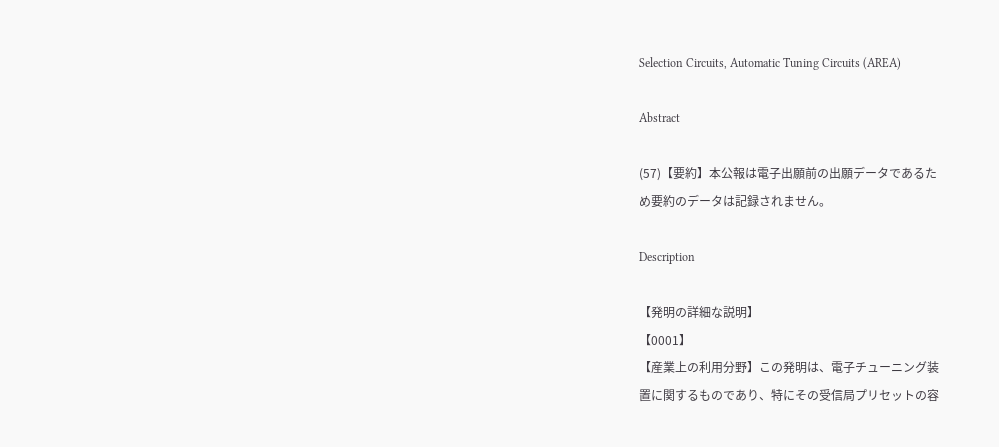Selection Circuits, Automatic Tuning Circuits (AREA)

Abstract

(57)【要約】本公報は電子出願前の出願データであるた
め要約のデータは記録されません。

Description

【発明の詳細な説明】
【0001】
【産業上の利用分野】この発明は、電子チューニング装
置に関するものであり、特にその受信局プリセットの容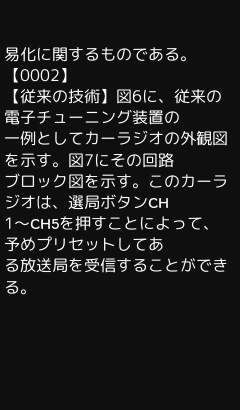易化に関するものである。
【0002】
【従来の技術】図6に、従来の電子チューニング装置の
一例としてカーラジオの外観図を示す。図7にその回路
ブロック図を示す。このカーラジオは、選局ボタンCH
1〜CH5を押すことによって、予めプリセットしてあ
る放送局を受信することができる。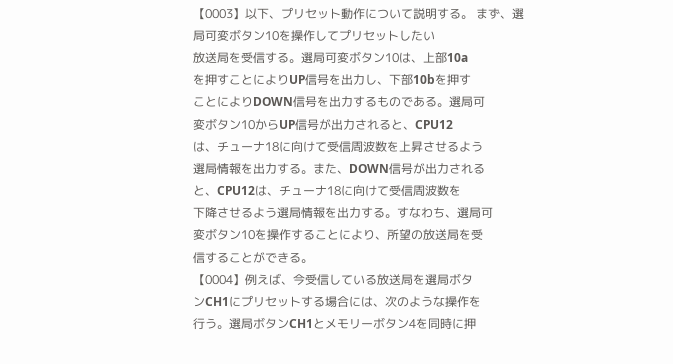【0003】以下、プリセット動作について説明する。 まず、選局可変ボタン10を操作してプリセットしたい
放送局を受信する。選局可変ボタン10は、上部10a
を押すことによりUP信号を出力し、下部10bを押す
ことによりDOWN信号を出力するものである。選局可
変ボタン10からUP信号が出力されると、CPU12
は、チューナ18に向けて受信周波数を上昇させるよう
選局情報を出力する。また、DOWN信号が出力される
と、CPU12は、チューナ18に向けて受信周波数を
下降させるよう選局情報を出力する。すなわち、選局可
変ボタン10を操作することにより、所望の放送局を受
信することができる。
【0004】例えば、今受信している放送局を選局ボタ
ンCH1にプリセットする場合には、次のような操作を
行う。選局ボタンCH1とメモリーボタン4を同時に押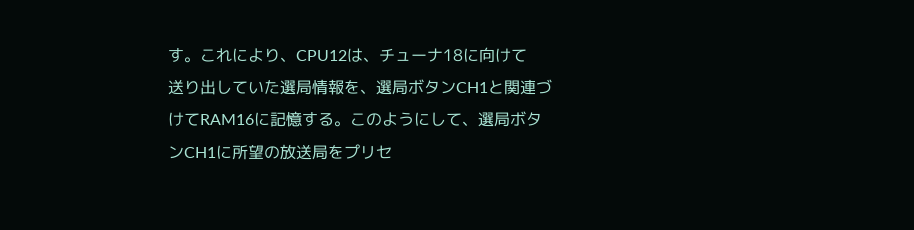す。これにより、CPU12は、チューナ18に向けて
送り出していた選局情報を、選局ボタンCH1と関連づ
けてRAM16に記憶する。このようにして、選局ボタ
ンCH1に所望の放送局をプリセ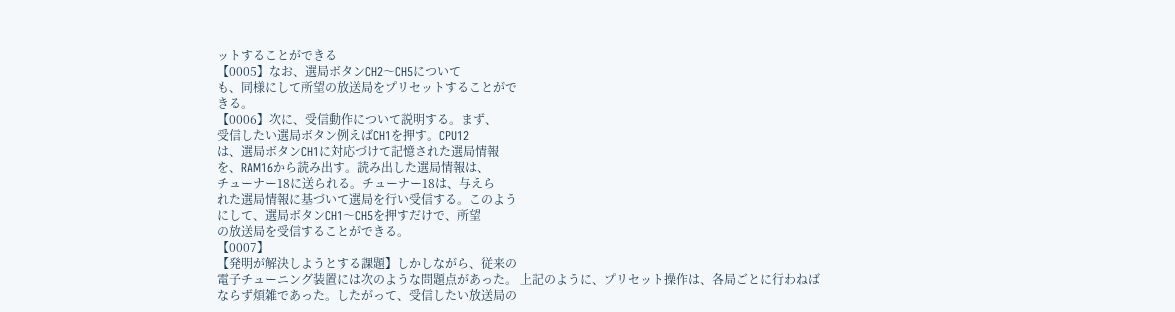ットすることができる
【0005】なお、選局ボタンCH2〜CH5について
も、同様にして所望の放送局をプリセットすることがで
きる。
【0006】次に、受信動作について説明する。まず、
受信したい選局ボタン例えばCH1を押す。CPU12
は、選局ボタンCH1に対応づけて記憶された選局情報
を、RAM16から読み出す。読み出した選局情報は、
チューナー18に送られる。チューナー18は、与えら
れた選局情報に基づいて選局を行い受信する。このよう
にして、選局ボタンCH1〜CH5を押すだけで、所望
の放送局を受信することができる。
【0007】
【発明が解決しようとする課題】しかしながら、従来の
電子チューニング装置には次のような問題点があった。 上記のように、プリセット操作は、各局ごとに行わねば
ならず煩雑であった。したがって、受信したい放送局の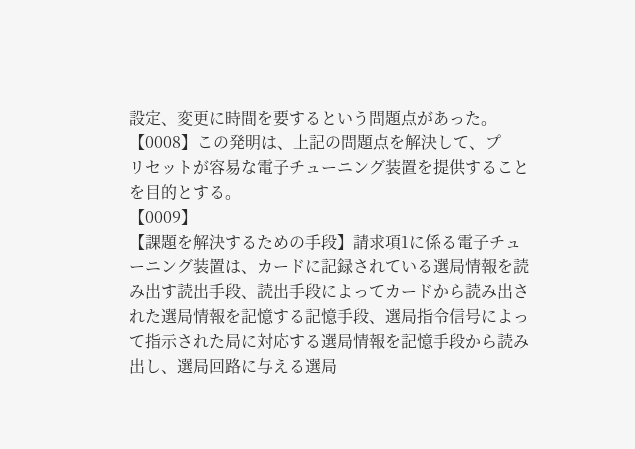設定、変更に時間を要するという問題点があった。
【0008】この発明は、上記の問題点を解決して、プ
リセットが容易な電子チューニング装置を提供すること
を目的とする。
【0009】
【課題を解決するための手段】請求項1に係る電子チュ
ーニング装置は、カードに記録されている選局情報を読
み出す読出手段、読出手段によってカードから読み出さ
れた選局情報を記憶する記憶手段、選局指令信号によっ
て指示された局に対応する選局情報を記憶手段から読み
出し、選局回路に与える選局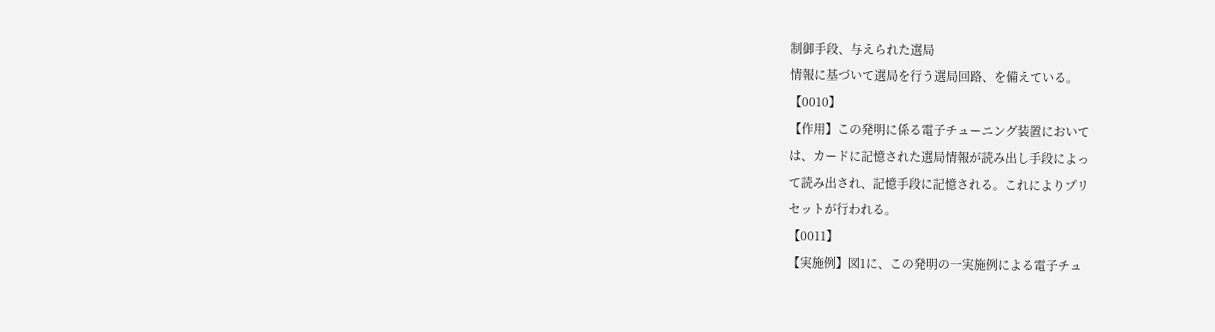制御手段、与えられた選局
情報に基づいて選局を行う選局回路、を備えている。
【0010】
【作用】この発明に係る電子チューニング装置において
は、カードに記憶された選局情報が読み出し手段によっ
て読み出され、記憶手段に記憶される。これによりプリ
セットが行われる。
【0011】
【実施例】図1に、この発明の一実施例による電子チュ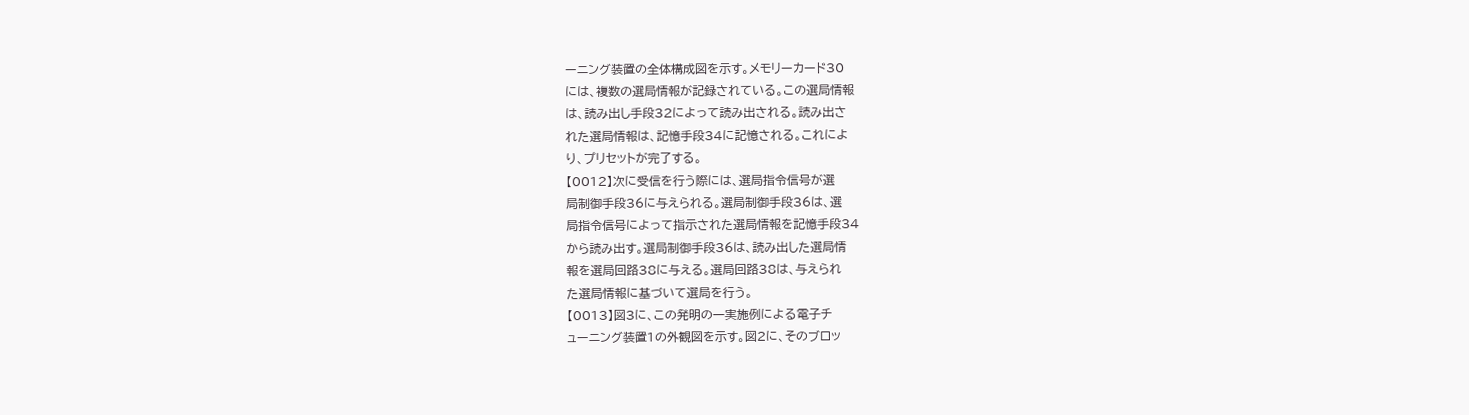ーニング装置の全体構成図を示す。メモリーカード30
には、複数の選局情報が記録されている。この選局情報
は、読み出し手段32によって読み出される。読み出さ
れた選局情報は、記憶手段34に記憶される。これによ
り、プリセットが完了する。
【0012】次に受信を行う際には、選局指令信号が選
局制御手段36に与えられる。選局制御手段36は、選
局指令信号によって指示された選局情報を記憶手段34
から読み出す。選局制御手段36は、読み出した選局情
報を選局回路38に与える。選局回路38は、与えられ
た選局情報に基づいて選局を行う。
【0013】図3に、この発明の一実施例による電子チ
ューニング装置1の外観図を示す。図2に、そのブロッ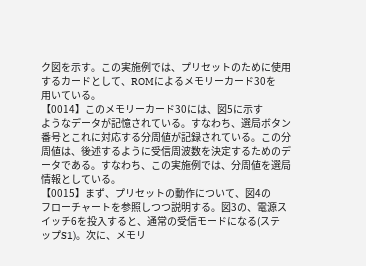ク図を示す。この実施例では、プリセットのために使用
するカードとして、ROMによるメモリーカード30を
用いている。
【0014】このメモリーカード30には、図5に示す
ようなデータが記憶されている。すなわち、選局ボタン
番号とこれに対応する分周値が記録されている。この分
周値は、後述するように受信周波数を決定するためのデ
ータである。すなわち、この実施例では、分周値を選局
情報としている。
【0015】まず、プリセットの動作について、図4の
フローチャートを参照しつつ説明する。図3の、電源ス
イッチ6を投入すると、通常の受信モードになる(ステ
ップS1)。次に、メモリ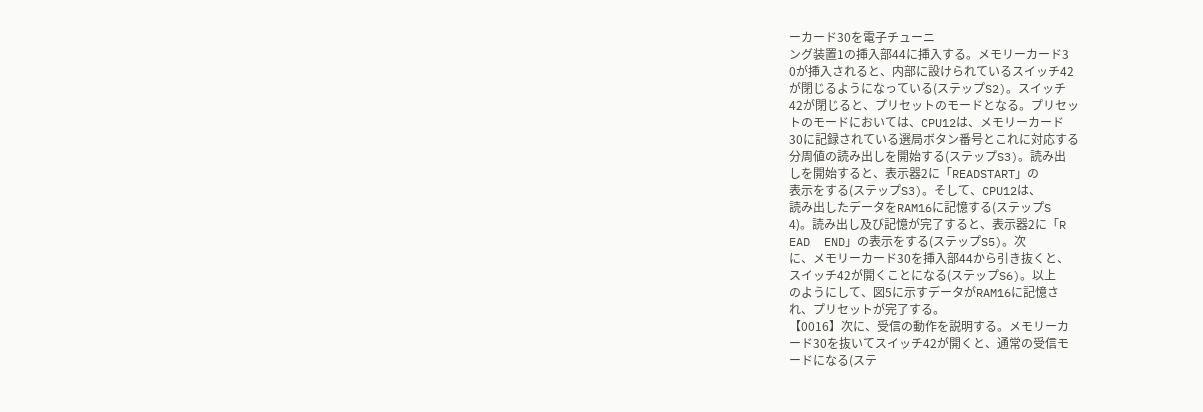ーカード30を電子チューニ
ング装置1の挿入部44に挿入する。メモリーカード3
0が挿入されると、内部に設けられているスイッチ42
が閉じるようになっている(ステップS2)。スイッチ
42が閉じると、プリセットのモードとなる。プリセッ
トのモードにおいては、CPU12は、メモリーカード
30に記録されている選局ボタン番号とこれに対応する
分周値の読み出しを開始する(ステップS3)。読み出
しを開始すると、表示器2に「READSTART」の
表示をする(ステップS3)。そして、CPU12は、
読み出したデータをRAM16に記憶する(ステップS
4)。読み出し及び記憶が完了すると、表示器2に「R
EAD  END」の表示をする(ステップS5)。次
に、メモリーカード30を挿入部44から引き抜くと、
スイッチ42が開くことになる(ステップS6)。以上
のようにして、図5に示すデータがRAM16に記憶さ
れ、プリセットが完了する。
【0016】次に、受信の動作を説明する。メモリーカ
ード30を抜いてスイッチ42が開くと、通常の受信モ
ードになる(ステ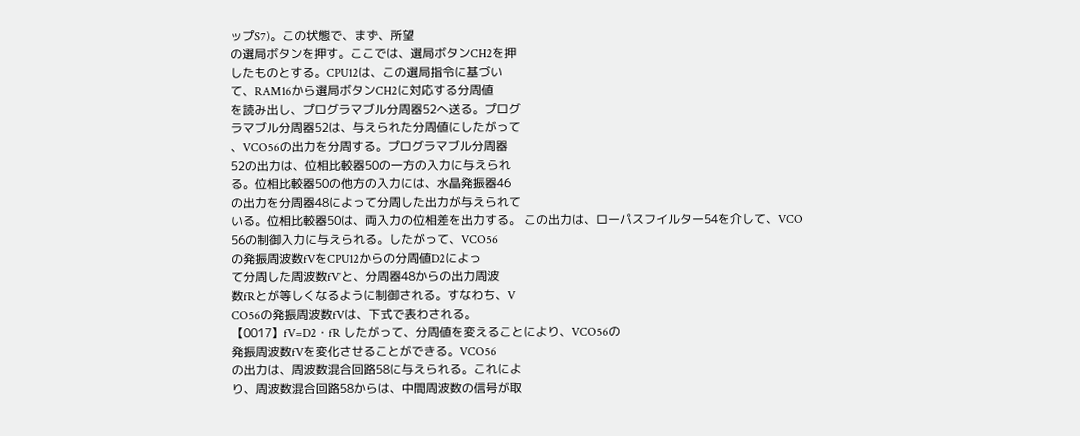ップS7)。この状態で、まず、所望
の選局ボタンを押す。ここでは、選局ボタンCH2を押
したものとする。CPU12は、この選局指令に基づい
て、RAM16から選局ボタンCH2に対応する分周値
を読み出し、プログラマブル分周器52へ送る。プログ
ラマブル分周器52は、与えられた分周値にしたがって
、VCO56の出力を分周する。プログラマブル分周器
52の出力は、位相比較器50の一方の入力に与えられ
る。位相比較器50の他方の入力には、水晶発振器46
の出力を分周器48によって分周した出力が与えられて
いる。位相比較器50は、両入力の位相差を出力する。 この出力は、ローパスフイルター54を介して、VCO
56の制御入力に与えられる。したがって、VCO56
の発振周波数fVをCPU12からの分周値D2によっ
て分周した周波数fV′と、分周器48からの出力周波
数fRとが等しくなるように制御される。すなわち、V
CO56の発振周波数fVは、下式で表わされる。
【0017】fV=D2・fR したがって、分周値を変えることにより、VCO56の
発振周波数fVを変化させることができる。VCO56
の出力は、周波数混合回路58に与えられる。これによ
り、周波数混合回路58からは、中間周波数の信号が取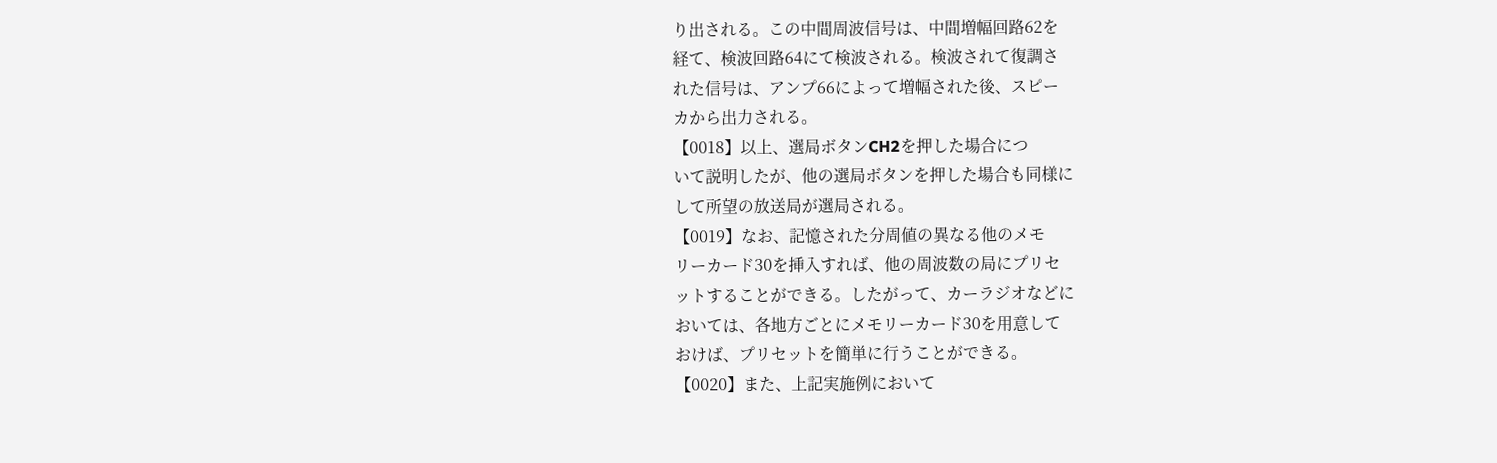り出される。この中間周波信号は、中間増幅回路62を
経て、検波回路64にて検波される。検波されて復調さ
れた信号は、アンプ66によって増幅された後、スピー
カから出力される。
【0018】以上、選局ボタンCH2を押した場合につ
いて説明したが、他の選局ボタンを押した場合も同様に
して所望の放送局が選局される。
【0019】なお、記憶された分周値の異なる他のメモ
リーカード30を挿入すれば、他の周波数の局にプリセ
ットすることができる。したがって、カーラジオなどに
おいては、各地方ごとにメモリーカード30を用意して
おけば、プリセットを簡単に行うことができる。
【0020】また、上記実施例において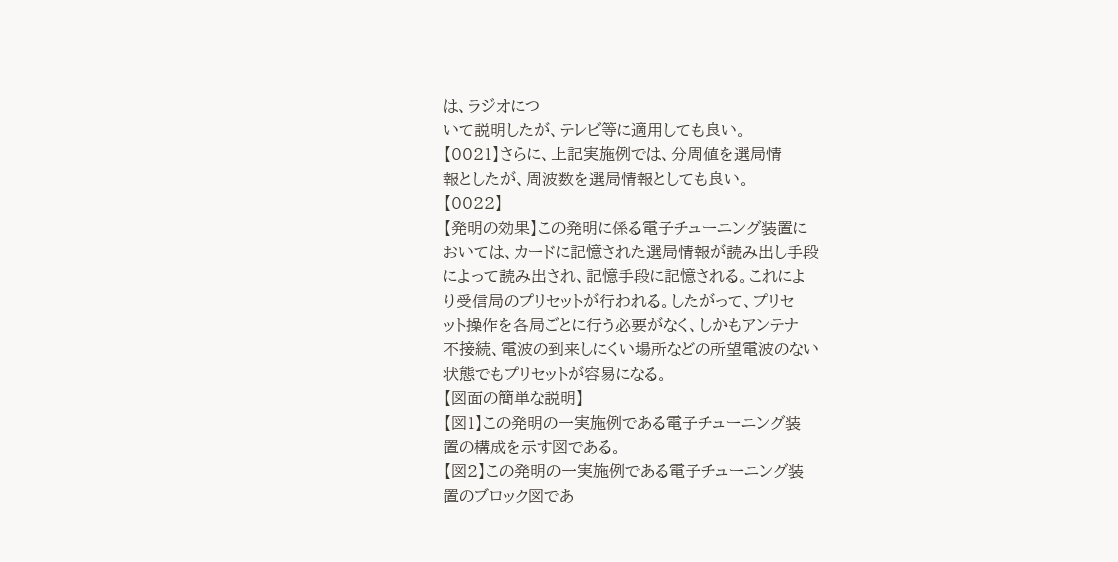は、ラジオにつ
いて説明したが、テレビ等に適用しても良い。
【0021】さらに、上記実施例では、分周値を選局情
報としたが、周波数を選局情報としても良い。
【0022】
【発明の効果】この発明に係る電子チューニング装置に
おいては、カードに記憶された選局情報が読み出し手段
によって読み出され、記憶手段に記憶される。これによ
り受信局のプリセットが行われる。したがって、プリセ
ット操作を各局ごとに行う必要がなく、しかもアンテナ
不接続、電波の到来しにくい場所などの所望電波のない
状態でもプリセットが容易になる。
【図面の簡単な説明】
【図1】この発明の一実施例である電子チューニング装
置の構成を示す図である。
【図2】この発明の一実施例である電子チューニング装
置のブロック図であ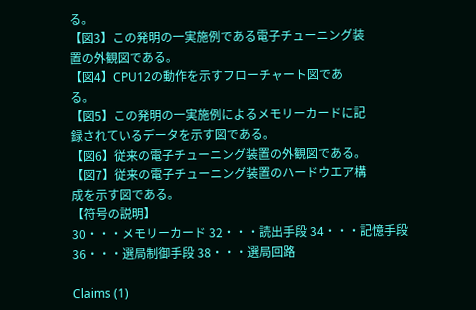る。
【図3】この発明の一実施例である電子チューニング装
置の外観図である。
【図4】CPU12の動作を示すフローチャート図であ
る。
【図5】この発明の一実施例によるメモリーカードに記
録されているデータを示す図である。
【図6】従来の電子チューニング装置の外観図である。
【図7】従来の電子チューニング装置のハードウエア構
成を示す図である。
【符号の説明】
30・・・メモリーカード 32・・・読出手段 34・・・記憶手段 36・・・選局制御手段 38・・・選局回路

Claims (1)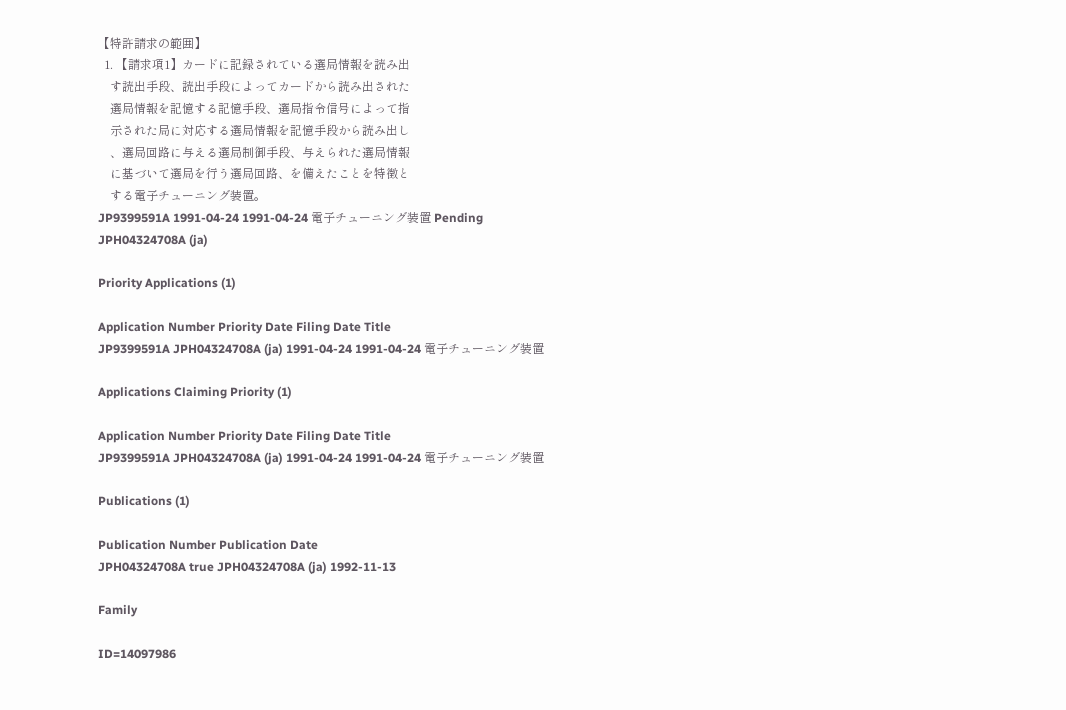【特許請求の範囲】
  1. 【請求項1】カードに記録されている選局情報を読み出
    す読出手段、読出手段によってカードから読み出された
    選局情報を記憶する記憶手段、選局指令信号によって指
    示された局に対応する選局情報を記憶手段から読み出し
    、選局回路に与える選局制御手段、与えられた選局情報
    に基づいて選局を行う選局回路、を備えたことを特徴と
    する電子チューニング装置。
JP9399591A 1991-04-24 1991-04-24 電子チューニング装置 Pending JPH04324708A (ja)

Priority Applications (1)

Application Number Priority Date Filing Date Title
JP9399591A JPH04324708A (ja) 1991-04-24 1991-04-24 電子チューニング装置

Applications Claiming Priority (1)

Application Number Priority Date Filing Date Title
JP9399591A JPH04324708A (ja) 1991-04-24 1991-04-24 電子チューニング装置

Publications (1)

Publication Number Publication Date
JPH04324708A true JPH04324708A (ja) 1992-11-13

Family

ID=14097986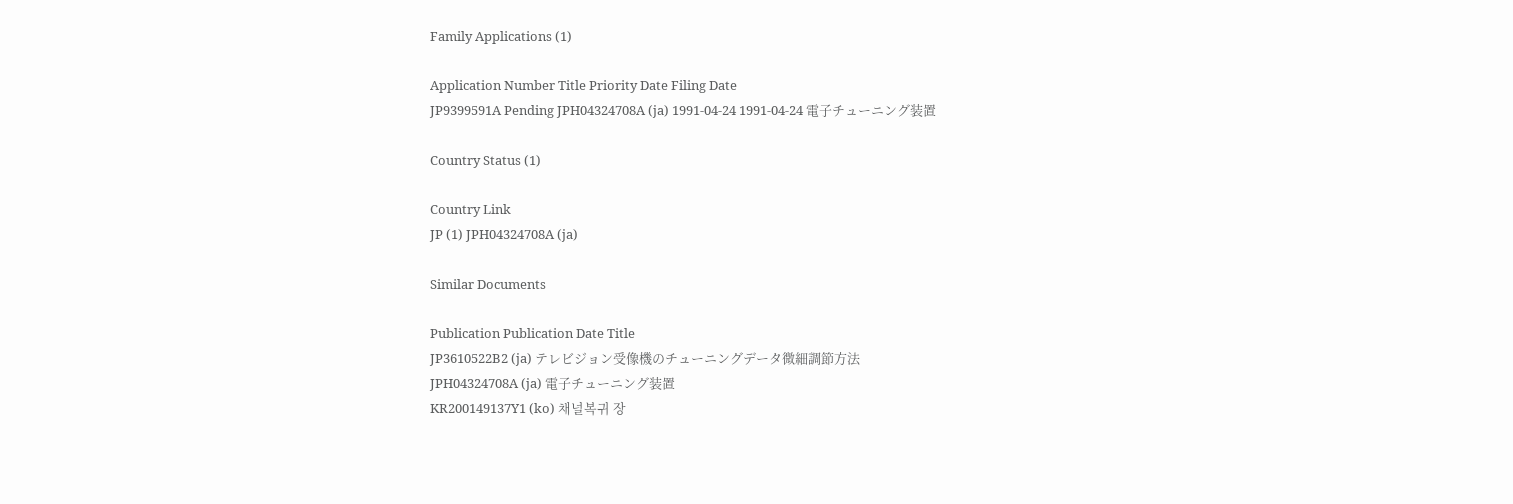Family Applications (1)

Application Number Title Priority Date Filing Date
JP9399591A Pending JPH04324708A (ja) 1991-04-24 1991-04-24 電子チューニング装置

Country Status (1)

Country Link
JP (1) JPH04324708A (ja)

Similar Documents

Publication Publication Date Title
JP3610522B2 (ja) テレビジョン受像機のチューニングデータ微細調節方法
JPH04324708A (ja) 電子チューニング装置
KR200149137Y1 (ko) 채널복귀 장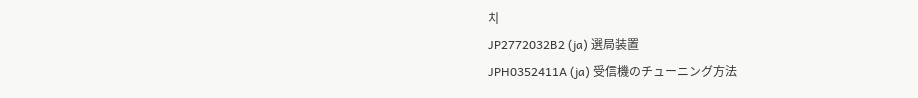치
JP2772032B2 (ja) 選局装置
JPH0352411A (ja) 受信機のチューニング方法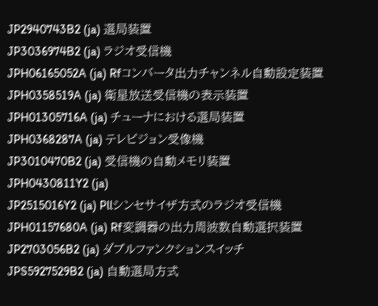JP2940743B2 (ja) 選局装置
JP3036974B2 (ja) ラジオ受信機
JPH06165052A (ja) Rfコンバータ出力チャンネル自動設定装置
JPH0358519A (ja) 衛星放送受信機の表示装置
JPH01305716A (ja) チューナにおける選局装置
JPH0368287A (ja) テレビジョン受像機
JP3010470B2 (ja) 受信機の自動メモリ装置
JPH0430811Y2 (ja)
JP2515016Y2 (ja) Pllシンセサイザ方式のラジオ受信機
JPH01157680A (ja) Rf変調器の出力周波数自動選択装置
JP2703056B2 (ja) ダブルファンクションスイッチ
JPS5927529B2 (ja) 自動選局方式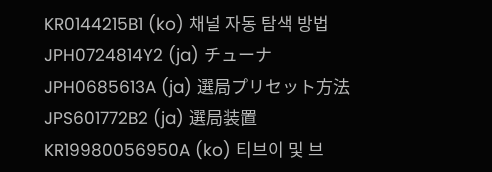KR0144215B1 (ko) 채널 자동 탐색 방법
JPH0724814Y2 (ja) チューナ
JPH0685613A (ja) 選局プリセット方法
JPS601772B2 (ja) 選局装置
KR19980056950A (ko) 티브이 및 브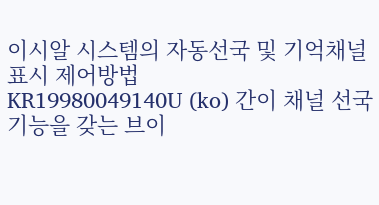이시알 시스템의 자동선국 및 기억채널 표시 제어방법
KR19980049140U (ko) 간이 채널 선국 기능을 갖는 브이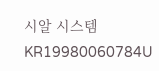시알 시스템
KR19980060784U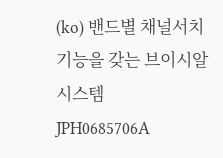(ko) 밴드별 채널서치 기능을 갖는 브이시알 시스템
JPH0685706A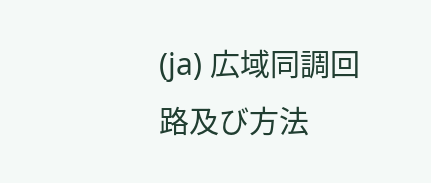(ja) 広域同調回路及び方法